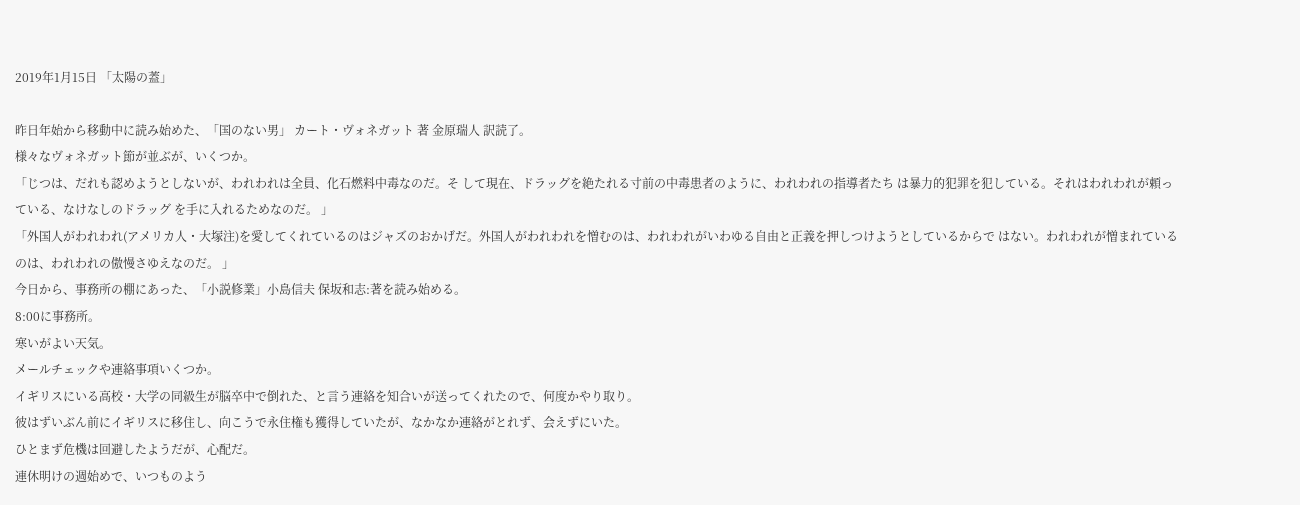2019年1月15日 「太陽の蓋」

昨日年始から移動中に読み始めた、「国のない男」 カート・ヴォネガット 著 金原瑞人 訳読了。
様々なヴォネガット節が並ぶが、いくつか。
「じつは、だれも認めようとしないが、われわれは全員、化石燃料中毒なのだ。そ して現在、ドラッグを絶たれる寸前の中毒患者のように、われわれの指導者たち は暴力的犯罪を犯している。それはわれわれが頼っている、なけなしのドラッグ を手に入れるためなのだ。 」
「外国人がわれわれ(アメリカ人・大塚注)を愛してくれているのはジャズのおかげだ。外国人がわれわれを憎むのは、われわれがいわゆる自由と正義を押しつけようとしているからで はない。われわれが憎まれているのは、われわれの傲慢さゆえなのだ。 」
今日から、事務所の棚にあった、「小説修業」小島信夫 保坂和志:著を読み始める。
8:00に事務所。
寒いがよい天気。
メールチェックや連絡事項いくつか。
イギリスにいる高校・大学の同級生が脳卒中で倒れた、と言う連絡を知合いが送ってくれたので、何度かやり取り。
彼はずいぶん前にイギリスに移住し、向こうで永住権も獲得していたが、なかなか連絡がとれず、会えずにいた。
ひとまず危機は回避したようだが、心配だ。
連休明けの週始めで、いつものよう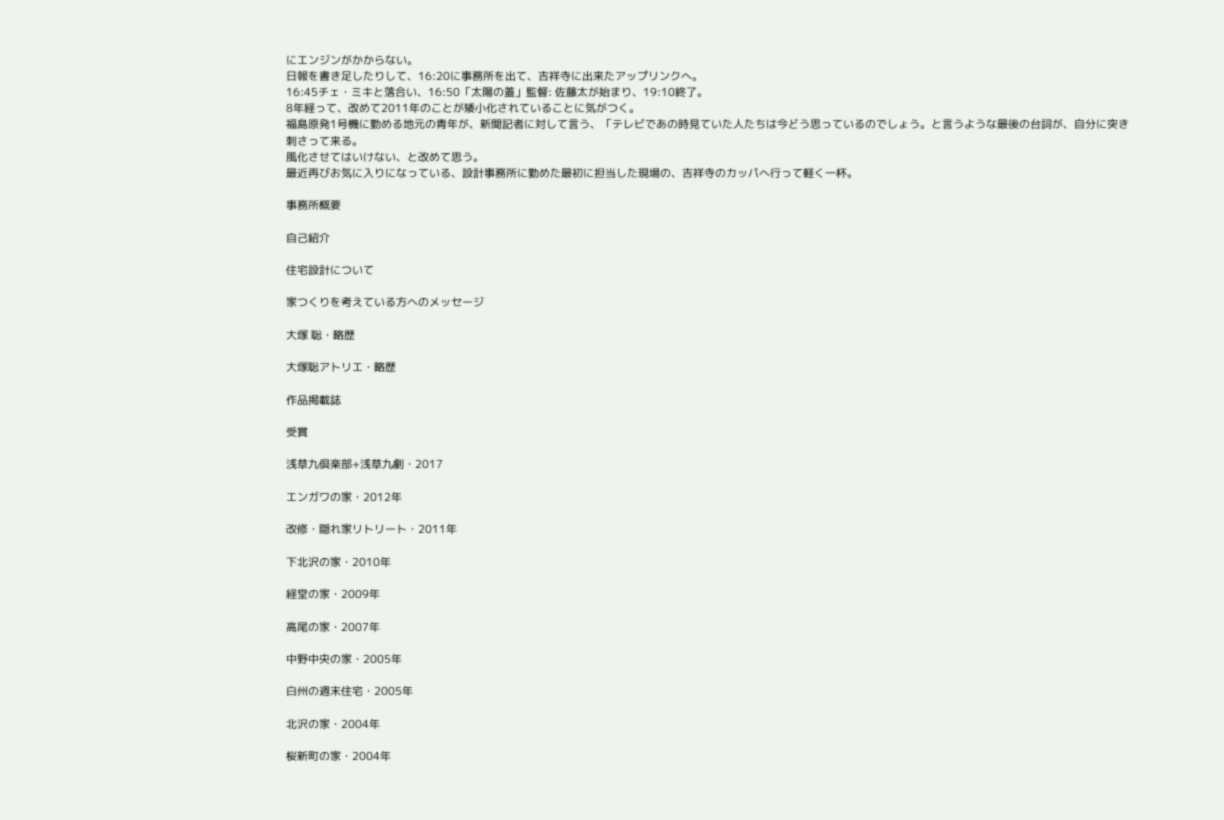にエンジンがかからない。
日報を書き足したりして、16:20に事務所を出て、吉祥寺に出来たアップリンクへ。
16:45チェ・ミキと落合い、16:50「太陽の蓋」監督: 佐藤太が始まり、19:10終了。
8年経って、改めて2011年のことが矮小化されていることに気がつく。
福島原発1号機に勤める地元の青年が、新聞記者に対して言う、「テレビであの時見ていた人たちは今どう思っているのでしょう。と言うような最後の台詞が、自分に突き刺さって来る。
風化させてはいけない、と改めて思う。
最近再びお気に入りになっている、設計事務所に勤めた最初に担当した現場の、吉祥寺のカッパへ行って軽く一杯。

事務所概要

自己紹介

住宅設計について

家つくりを考えている方へのメッセージ

大塚 聡・略歴

大塚聡アトリエ・略歴

作品掲載誌

受賞

浅草九倶楽部+浅草九劇・2017

エンガワの家・2012年

改修・隠れ家リトリート・2011年

下北沢の家・2010年

経堂の家・2009年

高尾の家・2007年

中野中央の家・2005年

白州の週末住宅・2005年

北沢の家・2004年

桜新町の家・2004年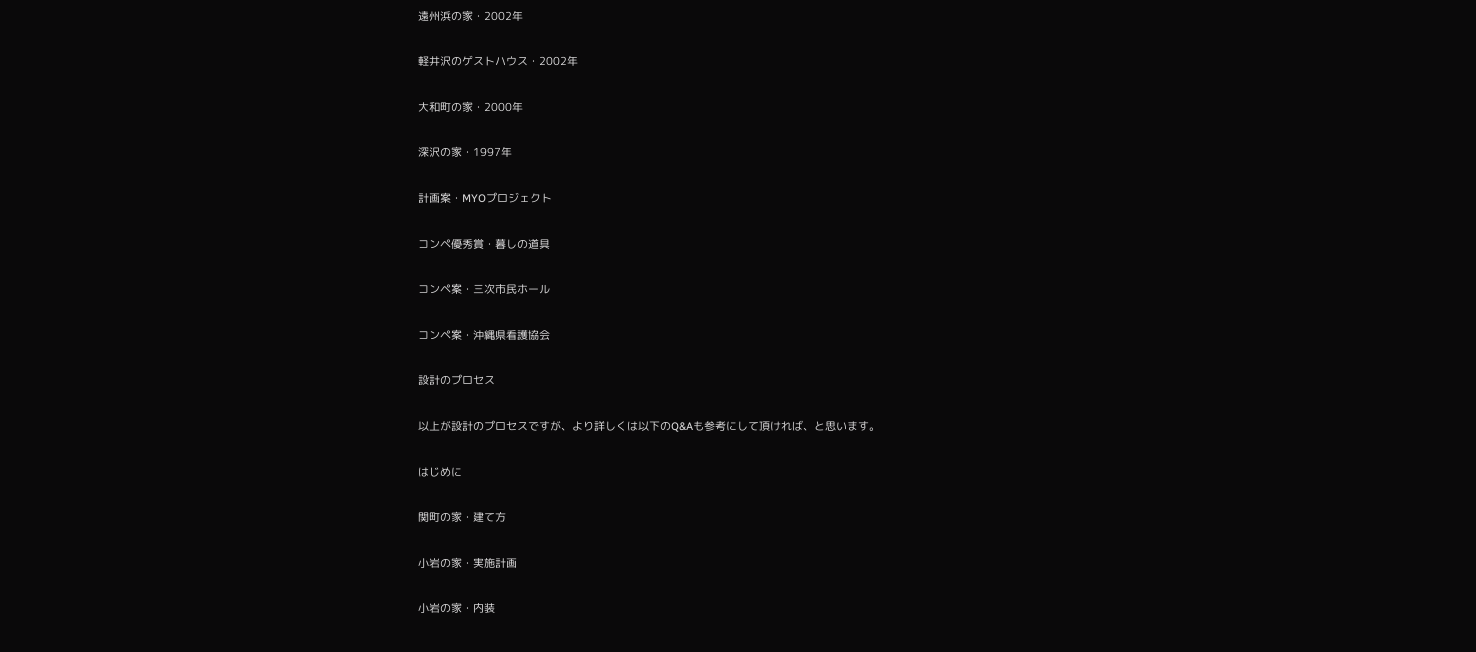遠州浜の家・2002年

軽井沢のゲストハウス・2002年

大和町の家・2000年

深沢の家・1997年

計画案・MYOプロジェクト

コンペ優秀賞・暮しの道具

コンペ案・三次市民ホール

コンペ案・沖縄県看護協会

設計のプロセス

以上が設計のプロセスですが、より詳しくは以下のQ&Aも参考にして頂ければ、と思います。

はじめに

関町の家・建て方

小岩の家・実施計画

小岩の家・内装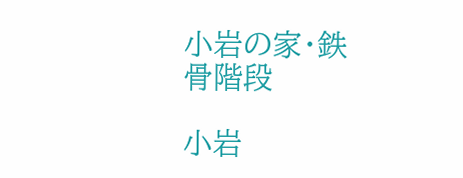小岩の家・鉄骨階段

小岩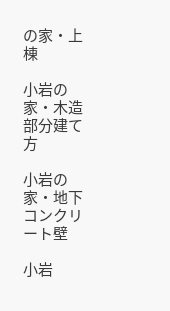の家・上棟

小岩の家・木造部分建て方

小岩の家・地下コンクリート壁

小岩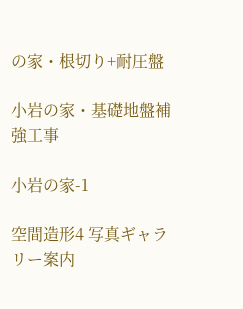の家・根切り+耐圧盤

小岩の家・基礎地盤補強工事

小岩の家-1

空間造形4 写真ギャラリー案内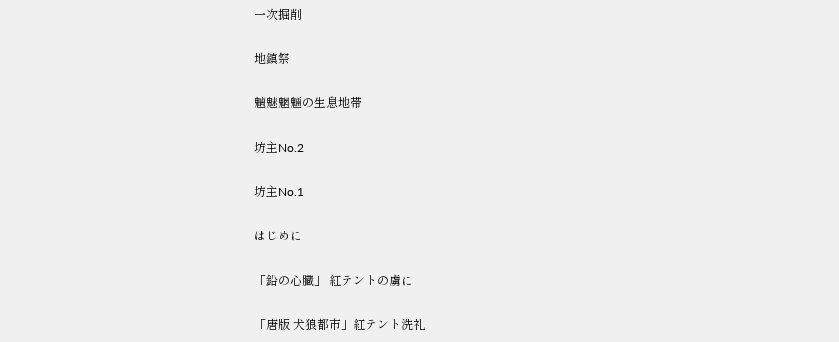一次掘削

地鎮祭

魑魅魍魎の生息地帯

坊主No.2

坊主No.1

はじめに

「鉛の心臓」 紅テントの虜に

「唐版 犬狼都市」紅テント洗礼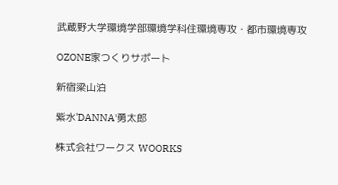武蔵野大学環境学部環境学科住環境専攻・都市環境専攻

OZONE家つくりサポート

新宿梁山泊

紫水'DANNA'勇太郎

株式会社ワークス WOORKS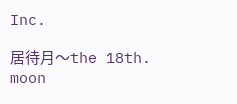Inc.

居待月〜the 18th. moon